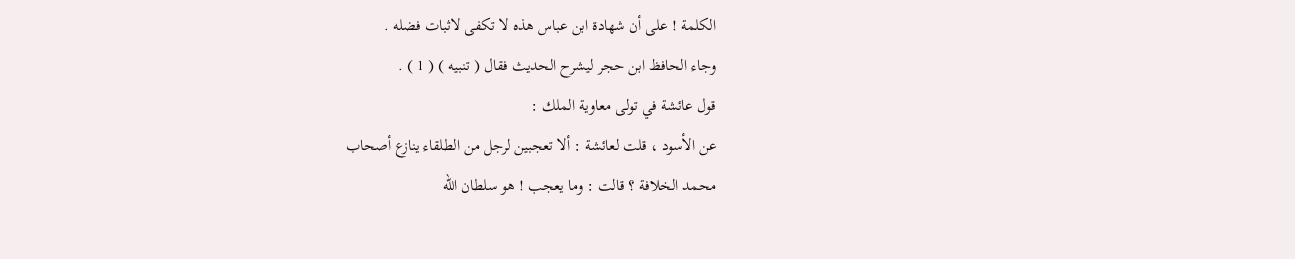الكلمة ! على أن شهادة ابن عباس هذه لا تكفى لاثبات فضله .
وجاء الحافظ ابن حجر ليشرح الحديث فقال ( تنبيه ) ( 1 ) .
قول عائشة في تولى معاوية الملك :
عن الأسود ، قلت لعائشة : ألا تعجبين لرجل من الطلقاء ينازع أصحاب
محمد الخلافة ؟ قالت : وما يعجب ! هو سلطان الله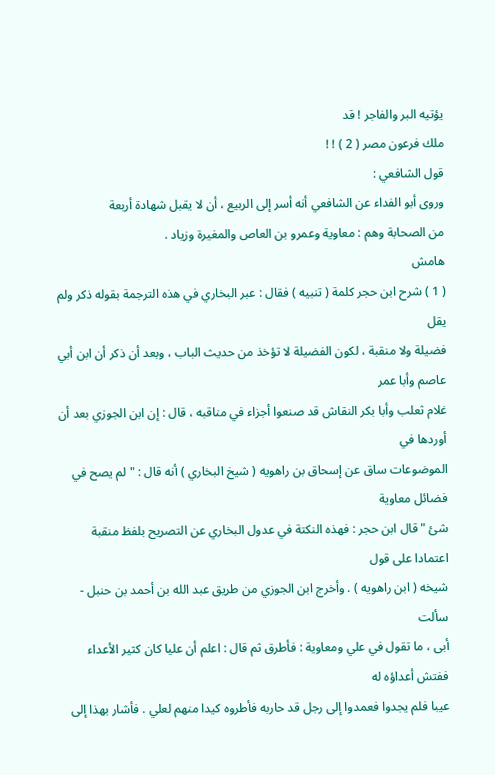يؤتيه البر والفاجر ! قد
ملك فرعون مصر ( 2 ) ! !
قول الشافعي :
وروى أبو الفداء عن الشافعي أنه أسر إلى الربيع ، أن لا يقبل شهادة أربعة
من الصحابة وهم : معاوية وعمرو بن العاص والمغيرة وزياد .
هامش
( 1 ) شرح ابن حجر كلمة ( تنبيه ) فقال : عبر البخاري في هذه الترجمة بقوله ذكر ولم يقل
فضيلة ولا منقبة ، لكون الفضيلة لا تؤخذ من حديث الباب ، وبعد أن ذكر أن ابن أبي عاصم وأبا عمر
غلام ثعلب وأبا بكر النقاش قد صنعوا أجزاء في مناقبه ، قال : إن ابن الجوزي بعد أن أوردها في
الموضوعات ساق عن إسحاق بن راهويه ( شيخ البخاري ) أنه قال : " لم يصح في فضائل معاوية
شئ " قال ابن حجر : فهذه النكتة في عدول البخاري عن التصريح بلفظ منقبة اعتمادا على قول
شيخه ( ابن راهويه ) . وأخرج ابن الجوزي من طريق عبد الله بن أحمد بن حنبل - سألت
أبى ، ما تقول في علي ومعاوية : فأطرق ثم قال : اعلم أن عليا كان كثير الأعداء ففتش أعداؤه له
عيبا فلم يجدوا فعمدوا إلى رجل قد حاربه فأطروه كيدا منهم لعلي . فأشار بهذا إلى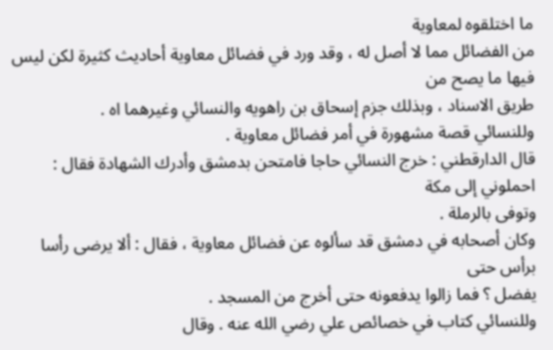ما اختلقوه لمعاوية
من الفضائل مما لا أصل له ، وقد ورد في فضائل معاوية أحاديث كثيرة لكن ليس فيها ما يصح من
طريق الاسناد ، وبذلك جزم إسحاق بن راهويه والنسائي وغيرهما اه .
وللنسائي قصة مشهورة في أمر فضائل معاوية .
قال الدارقطني : خرج النسائي حاجا فامتحن بدمشق وأدرك الشهادة فقال : احملوني إلى مكة
وتوفى بالرملة .
وكان أصحابه في دمشق قد سألوه عن فضائل معاوية ، فقال : ألا يرضى رأسا برأس حتى
يفضل ؟ فما زالوا يدفعونه حتى أخرج من المسجد .
وللنسائي كتاب في خصائص علي رضي الله عنه . وقال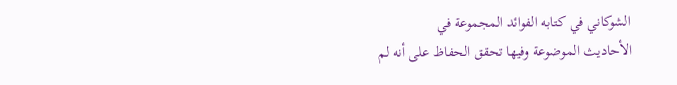الشوكاني في كتابه الفوائد المجموعة في
الأحاديث الموضوعة وفيها تحقق الحفاظ على أنه لم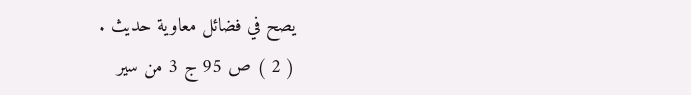يصح في فضائل معاوية حديث .
( 2 ) ص 95 ج 3 من سير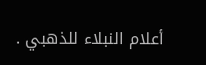أعلام النبلاء للذهبي .